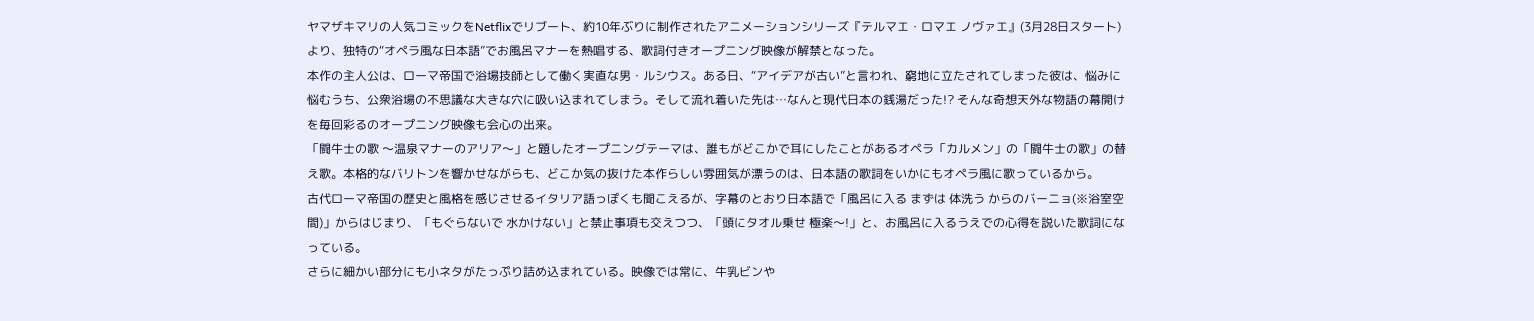ヤマザキマリの人気コミックをNetflixでリブート、約10年ぶりに制作されたアニメーションシリーズ『テルマエ・ロマエ ノヴァエ』(3月28日スタート)より、独特の“オペラ風な日本語”でお風呂マナーを熱唱する、歌詞付きオープニング映像が解禁となった。
本作の主人公は、ローマ帝国で浴場技師として働く実直な男・ルシウス。ある日、“アイデアが古い”と言われ、窮地に立たされてしまった彼は、悩みに悩むうち、公衆浴場の不思議な大きな穴に吸い込まれてしまう。そして流れ着いた先は…なんと現代日本の銭湯だった!? そんな奇想天外な物語の幕開けを毎回彩るのオープニング映像も会心の出来。
「闘牛士の歌 〜温泉マナーのアリア〜」と題したオープニングテーマは、誰もがどこかで耳にしたことがあるオペラ「カルメン」の「闘牛士の歌」の替え歌。本格的なバリトンを響かせながらも、どこか気の抜けた本作らしい雰囲気が漂うのは、日本語の歌詞をいかにもオペラ風に歌っているから。
古代ローマ帝国の歴史と風格を感じさせるイタリア語っぽくも聞こえるが、字幕のとおり日本語で「風呂に入る まずは 体洗う からのバーニョ(※浴室空間)」からはじまり、「もぐらないで 水かけない」と禁止事項も交えつつ、「頭にタオル乗せ 極楽〜!」と、お風呂に入るうえでの心得を説いた歌詞になっている。
さらに細かい部分にも小ネタがたっぷり詰め込まれている。映像では常に、牛乳ビンや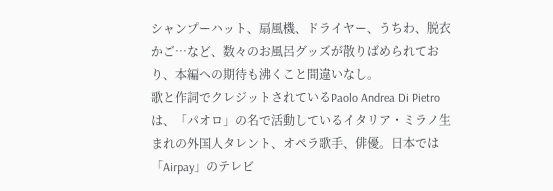シャンプーハット、扇風機、ドライヤー、うちわ、脱衣かご…など、数々のお風呂グッズが散りばめられており、本編への期待も沸くこと間違いなし。
歌と作詞でクレジットされているPaolo Andrea Di Pietroは、「パオロ」の名で活動しているイタリア・ミラノ生まれの外国人タレント、オペラ歌手、俳優。日本では「Airpay」のテレビ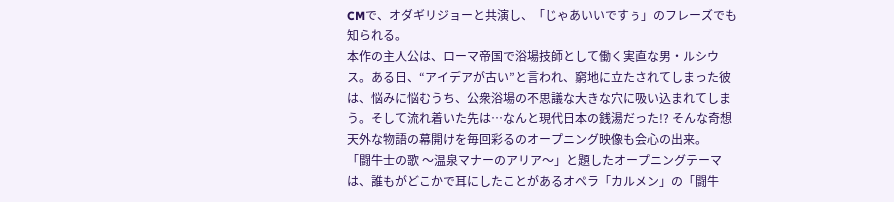CMで、オダギリジョーと共演し、「じゃあいいですぅ」のフレーズでも知られる。
本作の主人公は、ローマ帝国で浴場技師として働く実直な男・ルシウス。ある日、“アイデアが古い”と言われ、窮地に立たされてしまった彼は、悩みに悩むうち、公衆浴場の不思議な大きな穴に吸い込まれてしまう。そして流れ着いた先は…なんと現代日本の銭湯だった!? そんな奇想天外な物語の幕開けを毎回彩るのオープニング映像も会心の出来。
「闘牛士の歌 〜温泉マナーのアリア〜」と題したオープニングテーマは、誰もがどこかで耳にしたことがあるオペラ「カルメン」の「闘牛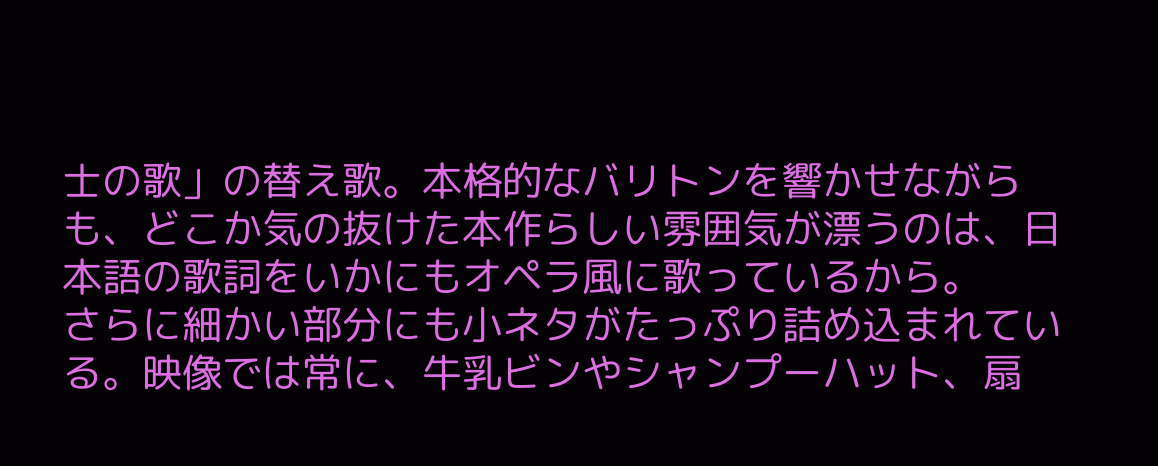士の歌」の替え歌。本格的なバリトンを響かせながらも、どこか気の抜けた本作らしい雰囲気が漂うのは、日本語の歌詞をいかにもオペラ風に歌っているから。
さらに細かい部分にも小ネタがたっぷり詰め込まれている。映像では常に、牛乳ビンやシャンプーハット、扇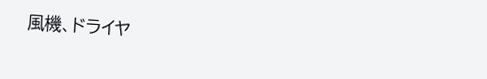風機、ドライヤ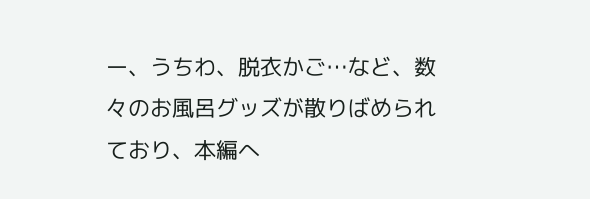ー、うちわ、脱衣かご…など、数々のお風呂グッズが散りばめられており、本編へ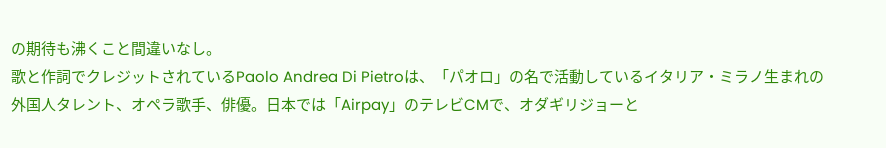の期待も沸くこと間違いなし。
歌と作詞でクレジットされているPaolo Andrea Di Pietroは、「パオロ」の名で活動しているイタリア・ミラノ生まれの外国人タレント、オペラ歌手、俳優。日本では「Airpay」のテレビCMで、オダギリジョーと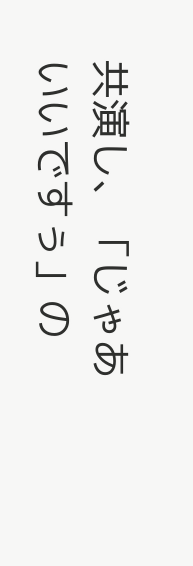共演し、「じゃあいいですぅ」の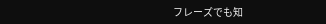フレーズでも知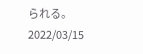られる。
2022/03/15